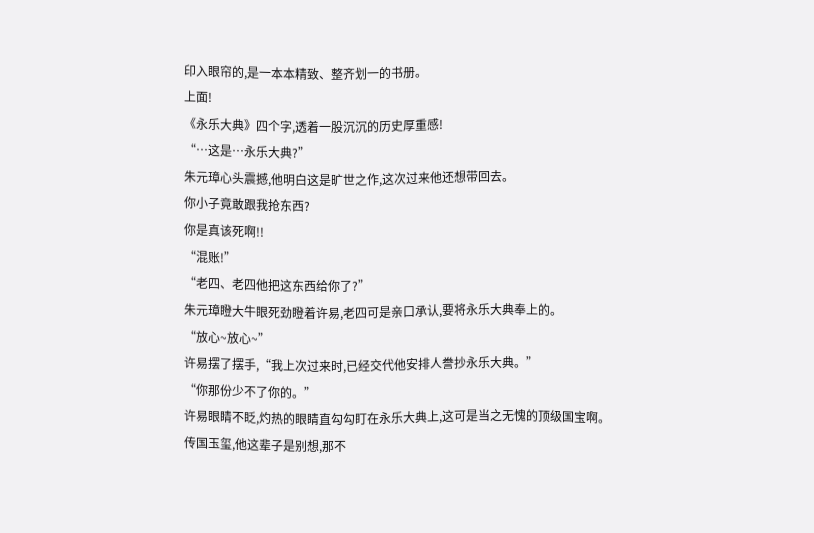印入眼帘的,是一本本精致、整齐划一的书册。
上面!
《永乐大典》四个字,透着一股沉沉的历史厚重感!
“…这是…永乐大典?”
朱元璋心头震撼,他明白这是旷世之作,这次过来他还想带回去。
你小子竟敢跟我抢东西?
你是真该死啊!!
“混账!”
“老四、老四他把这东西给你了?”
朱元璋瞪大牛眼死劲瞪着许易,老四可是亲口承认,要将永乐大典奉上的。
“放心~放心~”
许易摆了摆手,“我上次过来时,已经交代他安排人誊抄永乐大典。”
“你那份少不了你的。”
许易眼睛不眨,灼热的眼睛直勾勾盯在永乐大典上,这可是当之无愧的顶级国宝啊。
传国玉玺,他这辈子是别想,那不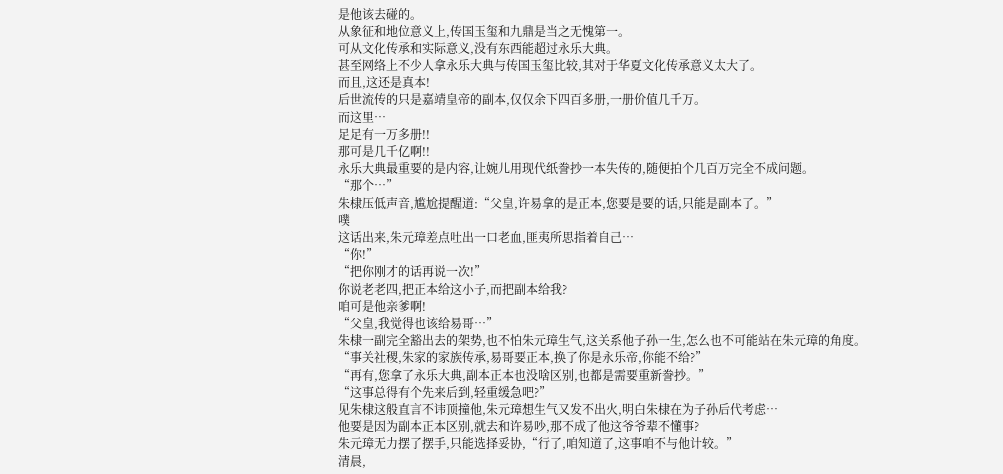是他该去碰的。
从象征和地位意义上,传国玉玺和九鼎是当之无愧第一。
可从文化传承和实际意义,没有东西能超过永乐大典。
甚至网络上不少人拿永乐大典与传国玉玺比较,其对于华夏文化传承意义太大了。
而且,这还是真本!
后世流传的只是嘉靖皇帝的副本,仅仅余下四百多册,一册价值几千万。
而这里…
足足有一万多册!!
那可是几千亿啊!!
永乐大典最重要的是内容,让婉儿用现代纸誊抄一本失传的,随便拍个几百万完全不成问题。
“那个…”
朱棣压低声音,尴尬提醒道:“父皇,许易拿的是正本,您要是要的话,只能是副本了。”
噗
这话出来,朱元璋差点吐出一口老血,匪夷所思指着自己…
“你!”
“把你刚才的话再说一次!”
你说老老四,把正本给这小子,而把副本给我?
咱可是他亲爹啊!
“父皇,我觉得也该给易哥…”
朱棣一副完全豁出去的架势,也不怕朱元璋生气,这关系他子孙一生,怎么也不可能站在朱元璋的角度。
“事关社稷,朱家的家族传承,易哥要正本,换了你是永乐帝,你能不给?”
“再有,您拿了永乐大典,副本正本也没啥区别,也都是需要重新誊抄。”
“这事总得有个先来后到,轻重缓急吧?”
见朱棣这般直言不讳顶撞他,朱元璋想生气又发不出火,明白朱棣在为子孙后代考虑…
他要是因为副本正本区别,就去和许易吵,那不成了他这爷爷辈不懂事?
朱元璋无力摆了摆手,只能选择妥协,“行了,咱知道了,这事咱不与他计较。”
清晨,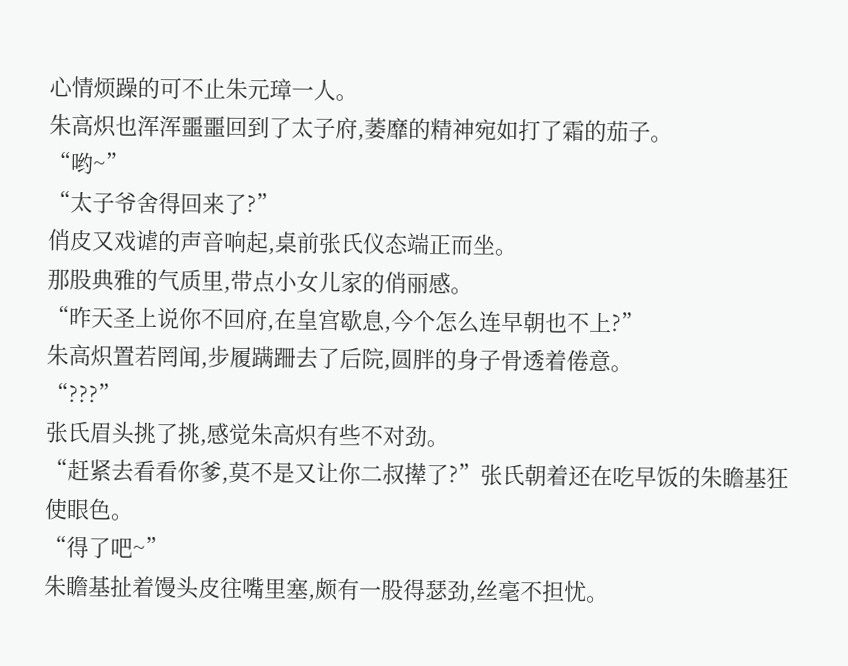心情烦躁的可不止朱元璋一人。
朱高炽也浑浑噩噩回到了太子府,萎靡的精神宛如打了霜的茄子。
“哟~”
“太子爷舍得回来了?”
俏皮又戏谑的声音响起,桌前张氏仪态端正而坐。
那股典雅的气质里,带点小女儿家的俏丽感。
“昨天圣上说你不回府,在皇宫歇息,今个怎么连早朝也不上?”
朱高炽置若罔闻,步履蹒跚去了后院,圆胖的身子骨透着倦意。
“???”
张氏眉头挑了挑,感觉朱高炽有些不对劲。
“赶紧去看看你爹,莫不是又让你二叔撵了?”张氏朝着还在吃早饭的朱瞻基狂使眼色。
“得了吧~”
朱瞻基扯着馒头皮往嘴里塞,颇有一股得瑟劲,丝毫不担忧。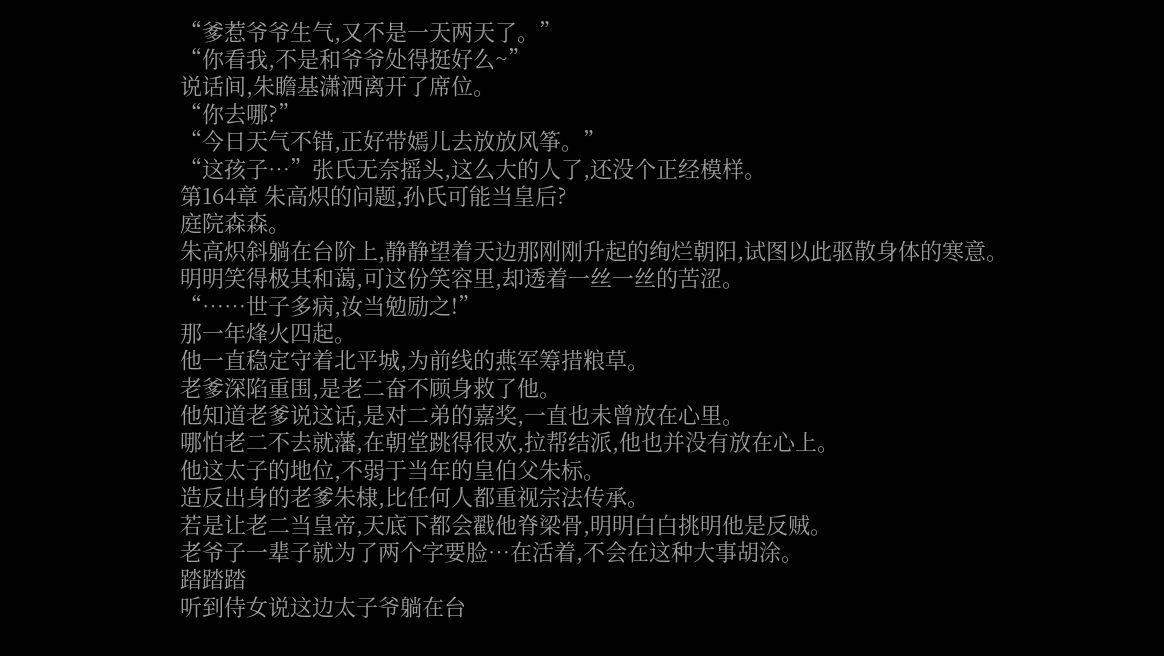“爹惹爷爷生气,又不是一天两天了。”
“你看我,不是和爷爷处得挺好么~”
说话间,朱瞻基潇洒离开了席位。
“你去哪?”
“今日天气不错,正好带嫣儿去放放风筝。”
“这孩子…”张氏无奈摇头,这么大的人了,还没个正经模样。
第164章 朱高炽的问题,孙氏可能当皇后?
庭院森森。
朱高炽斜躺在台阶上,静静望着天边那刚刚升起的绚烂朝阳,试图以此驱散身体的寒意。
明明笑得极其和蔼,可这份笑容里,却透着一丝一丝的苦涩。
“……世子多病,汝当勉励之!”
那一年烽火四起。
他一直稳定守着北平城,为前线的燕军筹措粮草。
老爹深陷重围,是老二奋不顾身救了他。
他知道老爹说这话,是对二弟的嘉奖,一直也未曾放在心里。
哪怕老二不去就藩,在朝堂跳得很欢,拉帮结派,他也并没有放在心上。
他这太子的地位,不弱于当年的皇伯父朱标。
造反出身的老爹朱棣,比任何人都重视宗法传承。
若是让老二当皇帝,天底下都会戳他脊梁骨,明明白白挑明他是反贼。
老爷子一辈子就为了两个字要脸…在活着,不会在这种大事胡涂。
踏踏踏
听到侍女说这边太子爷躺在台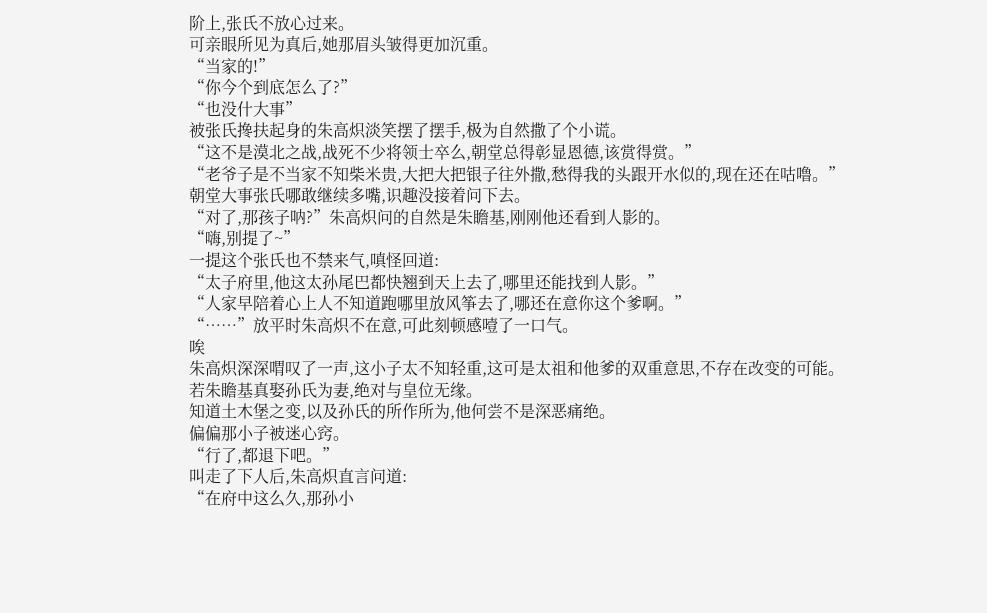阶上,张氏不放心过来。
可亲眼所见为真后,她那眉头皱得更加沉重。
“当家的!”
“你今个到底怎么了?”
“也没什大事”
被张氏搀扶起身的朱高炽淡笑摆了摆手,极为自然撒了个小谎。
“这不是漠北之战,战死不少将领士卒么,朝堂总得彰显恩德,该赏得赏。”
“老爷子是不当家不知柴米贵,大把大把银子往外撒,愁得我的头跟开水似的,现在还在咕噜。”
朝堂大事张氏哪敢继续多嘴,识趣没接着问下去。
“对了,那孩子呐?”朱高炽问的自然是朱瞻基,刚刚他还看到人影的。
“嗨,别提了~”
一提这个张氏也不禁来气,嗔怪回道:
“太子府里,他这太孙尾巴都快翘到天上去了,哪里还能找到人影。”
“人家早陪着心上人不知道跑哪里放风筝去了,哪还在意你这个爹啊。”
“……”放平时朱高炽不在意,可此刻顿感噎了一口气。
唉
朱高炽深深喟叹了一声,这小子太不知轻重,这可是太祖和他爹的双重意思,不存在改变的可能。
若朱瞻基真娶孙氏为妻,绝对与皇位无缘。
知道土木堡之变,以及孙氏的所作所为,他何尝不是深恶痛绝。
偏偏那小子被迷心窍。
“行了,都退下吧。”
叫走了下人后,朱高炽直言问道:
“在府中这么久,那孙小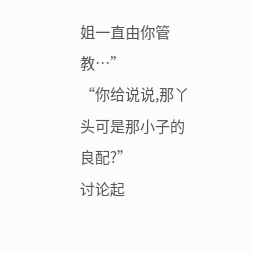姐一直由你管教…”
“你给说说,那丫头可是那小子的良配?”
讨论起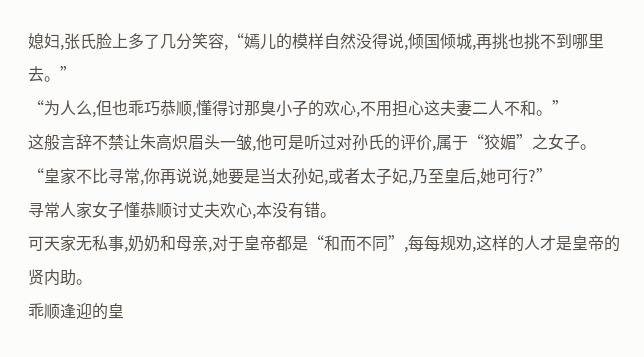媳妇,张氏脸上多了几分笑容,“嫣儿的模样自然没得说,倾国倾城,再挑也挑不到哪里去。”
“为人么,但也乖巧恭顺,懂得讨那臭小子的欢心,不用担心这夫妻二人不和。”
这般言辞不禁让朱高炽眉头一皱,他可是听过对孙氏的评价,属于“狡媚”之女子。
“皇家不比寻常,你再说说,她要是当太孙妃,或者太子妃,乃至皇后,她可行?”
寻常人家女子懂恭顺讨丈夫欢心,本没有错。
可天家无私事,奶奶和母亲,对于皇帝都是“和而不同”,每每规劝,这样的人才是皇帝的贤内助。
乖顺逢迎的皇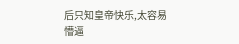后只知皇帝快乐,太容易懵逼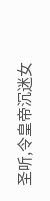圣听,令皇帝沉迷女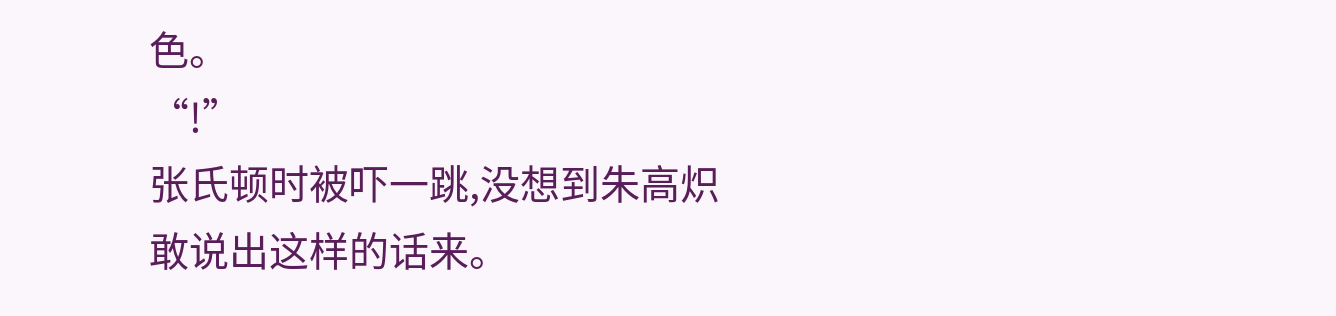色。
“!”
张氏顿时被吓一跳,没想到朱高炽敢说出这样的话来。